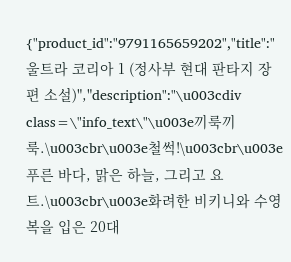{"product_id":"9791165659202","title":"울트라 코리아 1 (정사부 현대 판타지 장편 소설)","description":"\u003cdiv class=\"info_text\"\u003e끼룩끼룩.\u003cbr\u003e철썩!\u003cbr\u003e푸른 바다, 맑은 하늘, 그리고 요트.\u003cbr\u003e화려한 비키니와 수영복을 입은 20대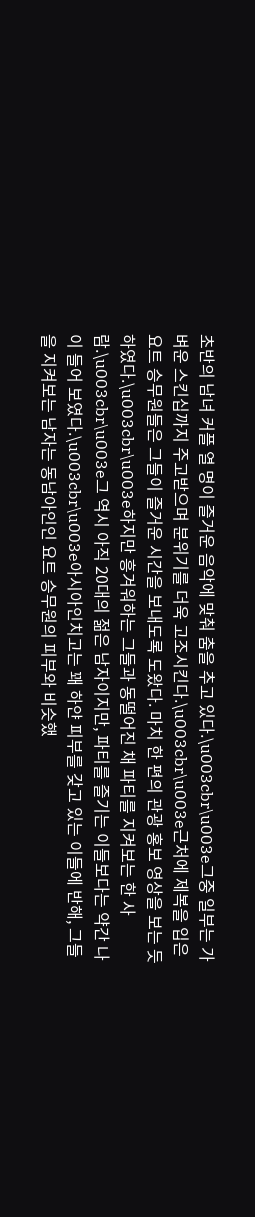초반의 남녀 커플 열 명이 즐거운 음악에 맞춰 춤을 추고 있다.\u003cbr\u003e그중 일부는 가벼운 스킨십까지 주고받으며 분위기를 더욱 고조시킨다.\u003cbr\u003e근처에 제복을 입은 요트 승무원들은 그들이 즐거운 시간을 보내도록 도왔다. 마치 한 편의 관광 홍보 영상을 보는 듯하였다.\u003cbr\u003e하지만 흥겨워하는 그들과 동떨어진 채 파티를 지켜보는 한 사람.\u003cbr\u003e그 역시 아직 20대의 젊은 남자이지만, 파티를 즐기는 이들보다는 약간 나이 들어 보였다.\u003cbr\u003e아시아인치고는 꽤 하얀 피부를 갖고 있는 이들에 반해, 그들을 지켜보는 남자는 동남아인인 요트 승무원의 피부와 비슷했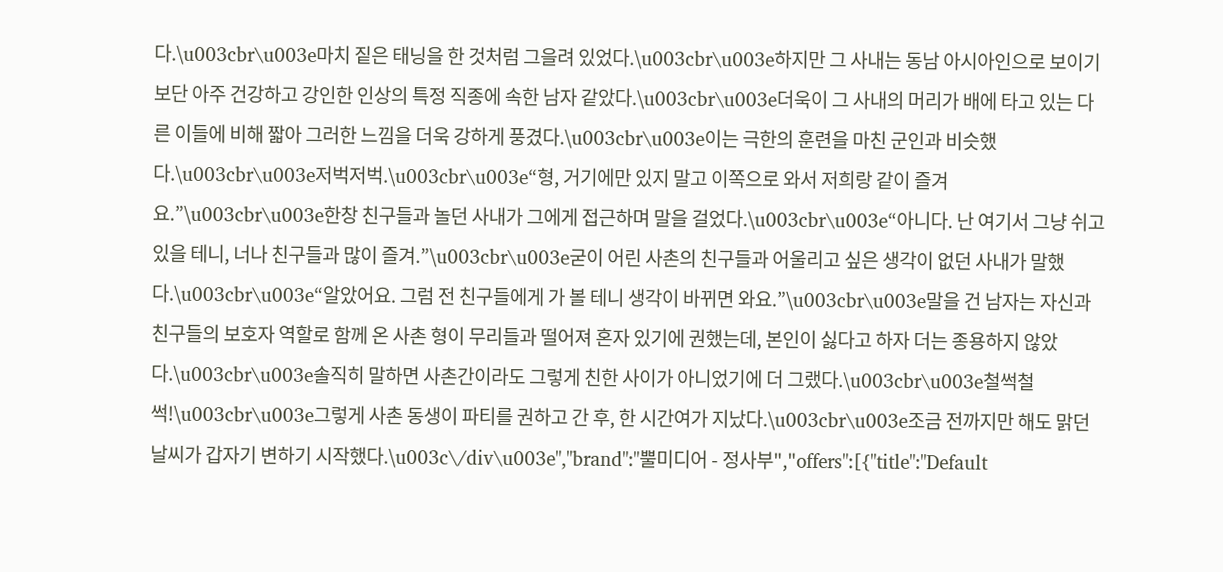다.\u003cbr\u003e마치 짙은 태닝을 한 것처럼 그을려 있었다.\u003cbr\u003e하지만 그 사내는 동남 아시아인으로 보이기보단 아주 건강하고 강인한 인상의 특정 직종에 속한 남자 같았다.\u003cbr\u003e더욱이 그 사내의 머리가 배에 타고 있는 다른 이들에 비해 짧아 그러한 느낌을 더욱 강하게 풍겼다.\u003cbr\u003e이는 극한의 훈련을 마친 군인과 비슷했다.\u003cbr\u003e저벅저벅.\u003cbr\u003e“형, 거기에만 있지 말고 이쪽으로 와서 저희랑 같이 즐겨요.”\u003cbr\u003e한창 친구들과 놀던 사내가 그에게 접근하며 말을 걸었다.\u003cbr\u003e“아니다. 난 여기서 그냥 쉬고 있을 테니, 너나 친구들과 많이 즐겨.”\u003cbr\u003e굳이 어린 사촌의 친구들과 어울리고 싶은 생각이 없던 사내가 말했다.\u003cbr\u003e“알았어요. 그럼 전 친구들에게 가 볼 테니 생각이 바뀌면 와요.”\u003cbr\u003e말을 건 남자는 자신과 친구들의 보호자 역할로 함께 온 사촌 형이 무리들과 떨어져 혼자 있기에 권했는데, 본인이 싫다고 하자 더는 종용하지 않았다.\u003cbr\u003e솔직히 말하면 사촌간이라도 그렇게 친한 사이가 아니었기에 더 그랬다.\u003cbr\u003e철썩철썩!\u003cbr\u003e그렇게 사촌 동생이 파티를 권하고 간 후, 한 시간여가 지났다.\u003cbr\u003e조금 전까지만 해도 맑던 날씨가 갑자기 변하기 시작했다.\u003c\/div\u003e","brand":"뿔미디어 - 정사부","offers":[{"title":"Default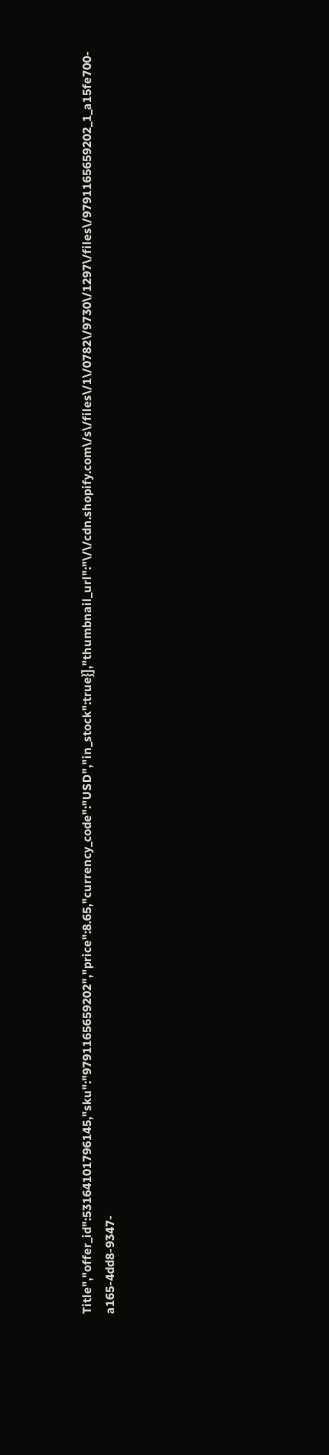Title","offer_id":53164101796145,"sku":"9791165659202","price":8.65,"currency_code":"USD","in_stock":true}],"thumbnail_url":"\/\/cdn.shopify.com\/s\/files\/1\/0782\/9730\/1297\/files\/9791165659202_1_a15fe700-a165-4dd8-9347-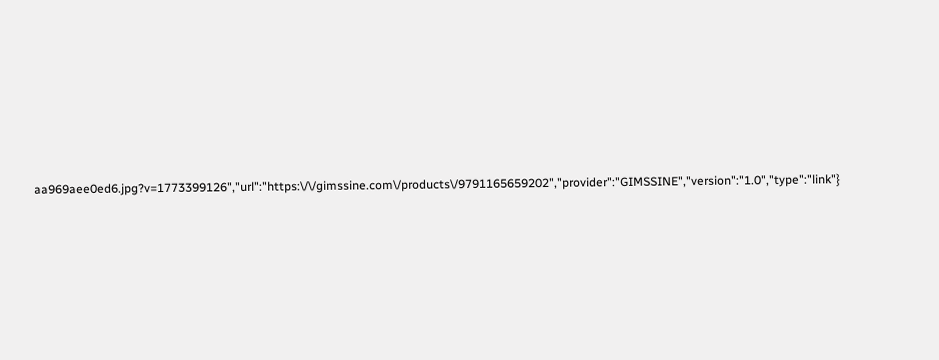aa969aee0ed6.jpg?v=1773399126","url":"https:\/\/gimssine.com\/products\/9791165659202","provider":"GIMSSINE","version":"1.0","type":"link"}